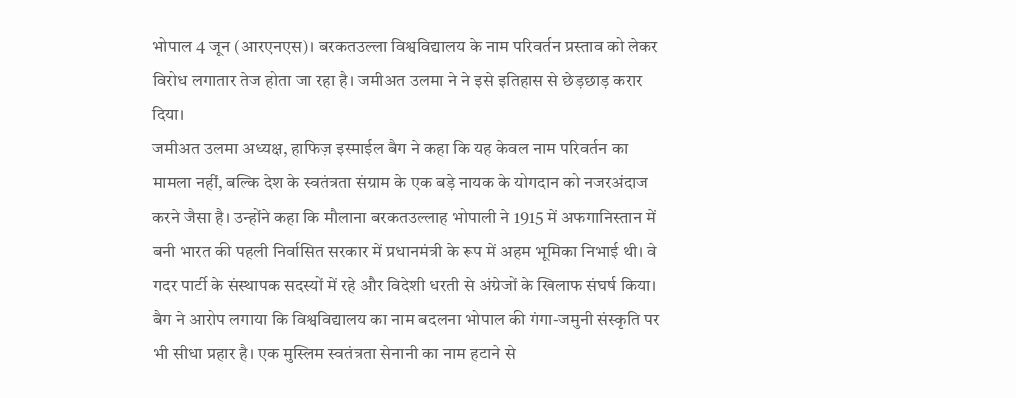भोपाल 4 जून (आरएनएस)। बरकतउल्ला विश्वविद्यालय के नाम परिवर्तन प्रस्ताव को लेकर विरोध लगातार तेज होता जा रहा है। जमीअत उलमा ने ने इसे इतिहास से छेड़छाड़ करार दिया।
जमीअत उलमा अध्यक्ष, हाफिज़ इस्माईल बैग ने कहा कि यह केवल नाम परिवर्तन का मामला नहीं, बल्कि देश के स्वतंत्रता संग्राम के एक बड़े नायक के योगदान को नजरअंदाज करने जैसा है। उन्होंने कहा कि मौलाना बरकतउल्लाह भोपाली ने 1915 में अफगानिस्तान में बनी भारत की पहली निर्वासित सरकार में प्रधानमंत्री के रूप में अहम भूमिका निभाई थी। वे गदर पार्टी के संस्थापक सदस्यों में रहे और विदेशी धरती से अंग्रेजों के खिलाफ संघर्ष किया।
बैग ने आरोप लगाया कि विश्वविद्यालय का नाम बदलना भोपाल की गंगा-जमुनी संस्कृति पर भी सीधा प्रहार है। एक मुस्लिम स्वतंत्रता सेनानी का नाम हटाने से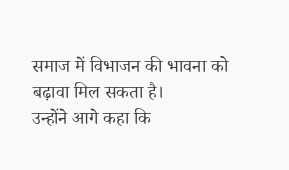समाज में विभाजन की भावना को बढ़ावा मिल सकता है।
उन्होंने आगे कहा कि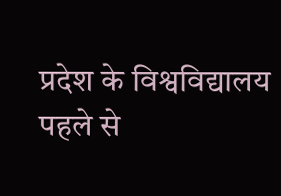प्रदेश के विश्वविद्यालय पहले से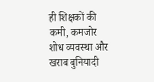ही शिक्षकों की कमी, कमजोर शोध व्यवस्था और खराब बुनियादी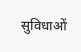सुविधाओं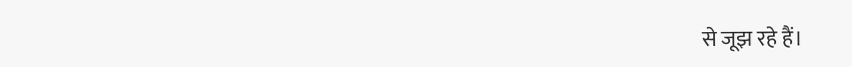से जूझ रहे हैं।